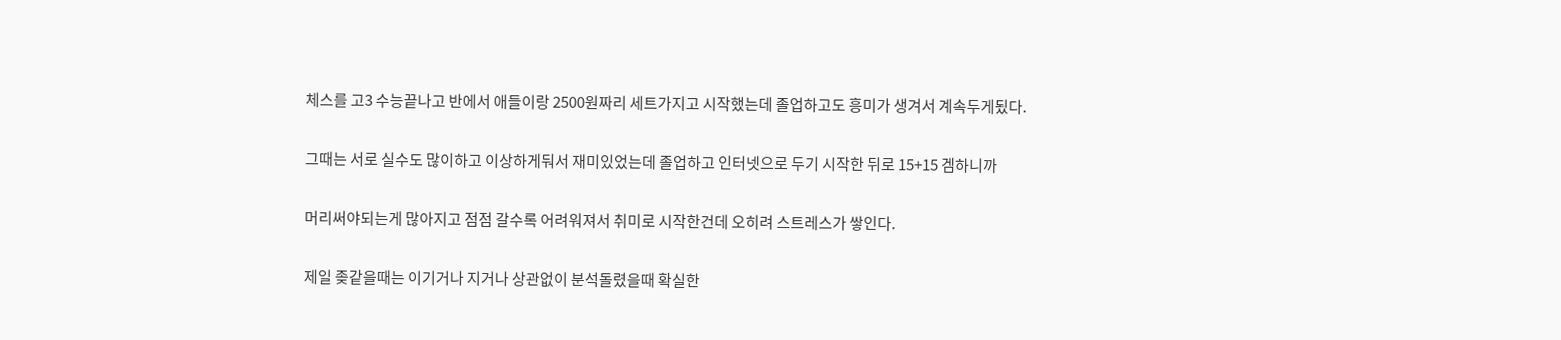체스를 고3 수능끝나고 반에서 애들이랑 2500원짜리 세트가지고 시작했는데 졸업하고도 흥미가 생겨서 계속두게됬다.

그때는 서로 실수도 많이하고 이상하게둬서 재미있었는데 졸업하고 인터넷으로 두기 시작한 뒤로 15+15 겜하니까

머리써야되는게 많아지고 점점 갈수록 어려워져서 취미로 시작한건데 오히려 스트레스가 쌓인다.

제일 좆같을때는 이기거나 지거나 상관없이 분석돌렸을때 확실한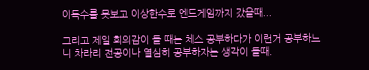이득수를 못보고 이상한수로 엔드게임까지 갔을때...

그리고 제일 회의감이 들 때는 체스 공부하다가 이런거 공부하느니 차라리 전공이나 열심히 공부하자는 생각이 들때.